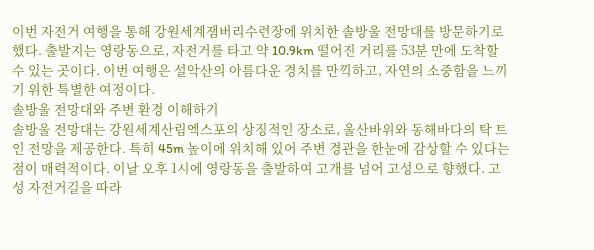이번 자전거 여행을 통해 강원세계잼버리수련장에 위치한 솔방울 전망대를 방문하기로 했다. 출발지는 영랑동으로, 자전거를 타고 약 10.9km 떨어진 거리를 53분 만에 도착할 수 있는 곳이다. 이번 여행은 설악산의 아름다운 경치를 만끽하고, 자연의 소중함을 느끼기 위한 특별한 여정이다.
솔방울 전망대와 주변 환경 이해하기
솔방울 전망대는 강원세계산림엑스포의 상징적인 장소로, 울산바위와 동해바다의 탁 트인 전망을 제공한다. 특히 45m 높이에 위치해 있어 주변 경관을 한눈에 감상할 수 있다는 점이 매력적이다. 이날 오후 1시에 영랑동을 출발하여 고개를 넘어 고성으로 향했다. 고성 자전거길을 따라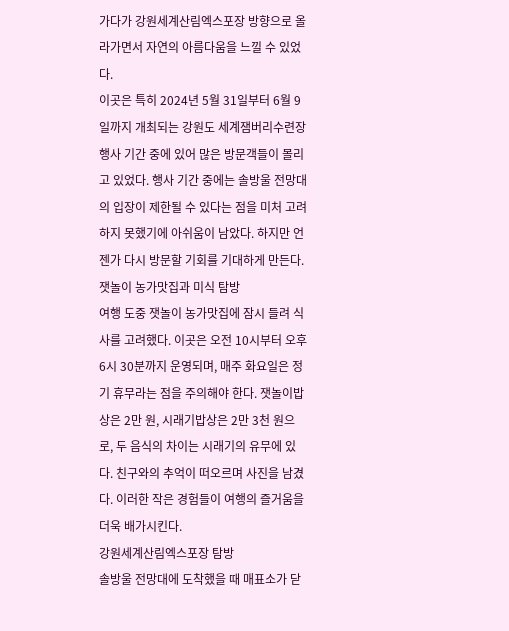가다가 강원세계산림엑스포장 방향으로 올라가면서 자연의 아름다움을 느낄 수 있었다.
이곳은 특히 2024년 5월 31일부터 6월 9일까지 개최되는 강원도 세계잼버리수련장 행사 기간 중에 있어 많은 방문객들이 몰리고 있었다. 행사 기간 중에는 솔방울 전망대의 입장이 제한될 수 있다는 점을 미처 고려하지 못했기에 아쉬움이 남았다. 하지만 언젠가 다시 방문할 기회를 기대하게 만든다.
잿놀이 농가맛집과 미식 탐방
여행 도중 잿놀이 농가맛집에 잠시 들려 식사를 고려했다. 이곳은 오전 10시부터 오후 6시 30분까지 운영되며, 매주 화요일은 정기 휴무라는 점을 주의해야 한다. 잿놀이밥상은 2만 원, 시래기밥상은 2만 3천 원으로, 두 음식의 차이는 시래기의 유무에 있다. 친구와의 추억이 떠오르며 사진을 남겼다. 이러한 작은 경험들이 여행의 즐거움을 더욱 배가시킨다.
강원세계산림엑스포장 탐방
솔방울 전망대에 도착했을 때 매표소가 닫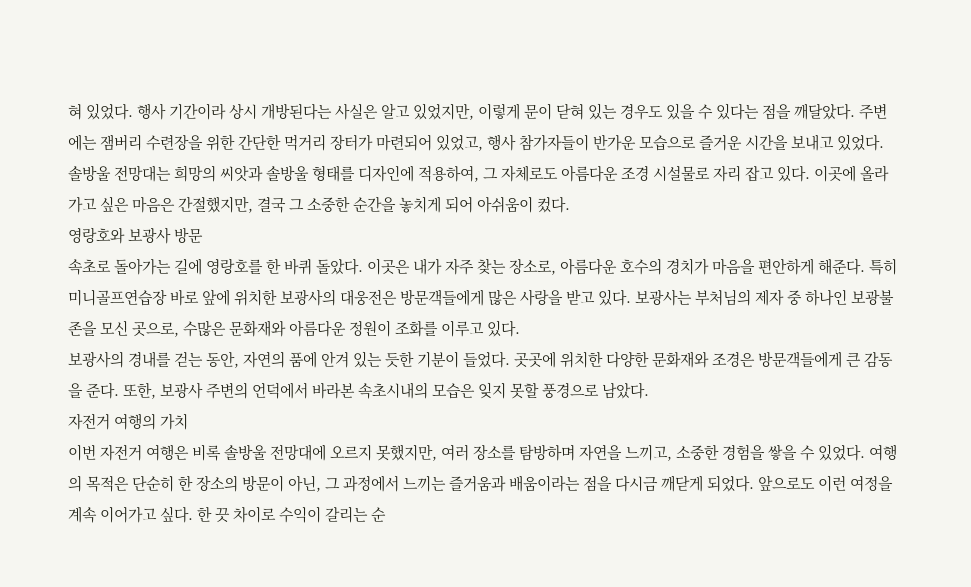혀 있었다. 행사 기간이라 상시 개방된다는 사실은 알고 있었지만, 이렇게 문이 닫혀 있는 경우도 있을 수 있다는 점을 깨달았다. 주변에는 잼버리 수련장을 위한 간단한 먹거리 장터가 마련되어 있었고, 행사 참가자들이 반가운 모습으로 즐거운 시간을 보내고 있었다.
솔방울 전망대는 희망의 씨앗과 솔방울 형태를 디자인에 적용하여, 그 자체로도 아름다운 조경 시설물로 자리 잡고 있다. 이곳에 올라가고 싶은 마음은 간절했지만, 결국 그 소중한 순간을 놓치게 되어 아쉬움이 컸다.
영랑호와 보광사 방문
속초로 돌아가는 길에 영랑호를 한 바퀴 돌았다. 이곳은 내가 자주 찾는 장소로, 아름다운 호수의 경치가 마음을 편안하게 해준다. 특히 미니골프연습장 바로 앞에 위치한 보광사의 대웅전은 방문객들에게 많은 사랑을 받고 있다. 보광사는 부처님의 제자 중 하나인 보광불존을 모신 곳으로, 수많은 문화재와 아름다운 정원이 조화를 이루고 있다.
보광사의 경내를 걷는 동안, 자연의 품에 안겨 있는 듯한 기분이 들었다. 곳곳에 위치한 다양한 문화재와 조경은 방문객들에게 큰 감동을 준다. 또한, 보광사 주변의 언덕에서 바라본 속초시내의 모습은 잊지 못할 풍경으로 남았다.
자전거 여행의 가치
이번 자전거 여행은 비록 솔방울 전망대에 오르지 못했지만, 여러 장소를 탐방하며 자연을 느끼고, 소중한 경험을 쌓을 수 있었다. 여행의 목적은 단순히 한 장소의 방문이 아닌, 그 과정에서 느끼는 즐거움과 배움이라는 점을 다시금 깨닫게 되었다. 앞으로도 이런 여정을 계속 이어가고 싶다. 한 끗 차이로 수익이 갈리는 순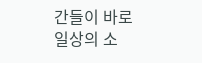간들이 바로 일상의 소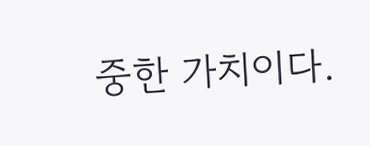중한 가치이다.